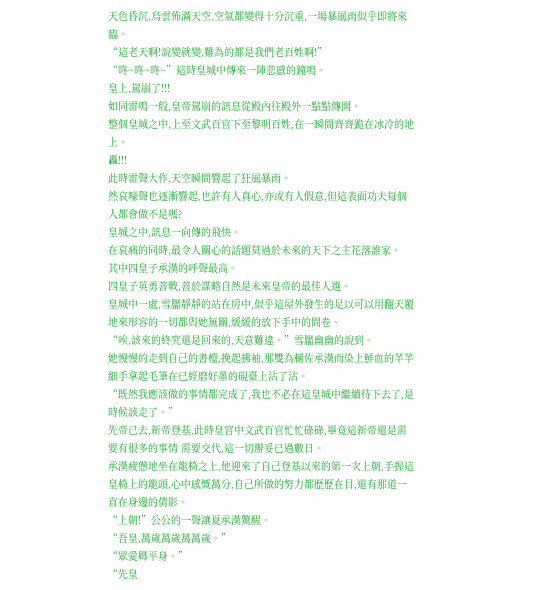天色昏沉,烏雲佈滿天空,空氣都變得十分沉重,一場暴風雨似乎即將來臨。
“這老天啊!說變就變,難為的都是我們老百姓啊!”
“咚~咚~咚~”這時皇城中傳來一陣悲慼的鐘鳴。
皇上,駕崩了!!!
如同雷鳴一般,皇帝駕崩的訊息從殿內往殿外一點點傳開。
整個皇城之中,上至文武百官下至黎明百姓,在一瞬間齊齊跪在冰冷的地上。
轟!!!
此時雷聲大作,天空瞬間響起了狂風暴雨。
然哀嚎聲也逐漸響起,也許有人真心,亦或有人假意,但這表面功夫每個人都會做不是嗎?
皇城之中,訊息一向傳的飛快。
在哀痛的同時,最令人關心的話題莫過於未來的天下之主花落誰家。
其中四皇子承漢的呼聲最高。
四皇子英勇善戰,善於謀略自然是未來皇帝的最佳人選。
皇城中一處,雪靨靜靜的站在房中,似乎這屋外發生的足以可以用翻天覆地來形容的一切都與她無關,緩緩的放下手中的問卷、
“唉,該來的終究還是回來的,天意難違。”雪靨幽幽的說到。
她慢慢的走到自己的書檯,挽起拂袖,那雙為輔佐承漢而染上鮮血的芊芊細手拿起毛筆在已經磨好墨的硯臺上沾了沾。
“既然我應該做的事情都完成了,我也不必在這皇城中繼續待下去了,是時候該走了。”
先帝已去,新帝登基,此時皇宮中文武百官忙忙碌碌,畢竟這新帝還是需要有很多的事情 需要交代,這一切辦妥已過數日。
承漢疲憊地坐在龍椅之上,他迎來了自己登基以來的第一次上朝,手握這皇椅上的龍頭,心中感慨萬分,自己所做的努力都歷歷在目,還有那道一直在身邊的倩影。
“上朝!”公公的一聲讓夏承漢驚醒。
“吾皇,萬歲萬歲萬萬歲。”
“眾愛卿平身。”
“先皇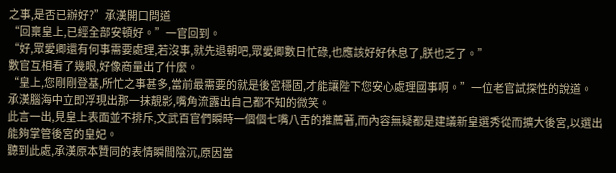之事,是否已辦好?”承漢開口問道
“回稟皇上,已經全部安頓好。”一官回到。
“好,眾愛卿還有何事需要處理,若沒事,就先退朝吧,眾愛卿數日忙碌,也應該好好休息了,朕也乏了。”
數官互相看了幾眼,好像商量出了什麼。
“皇上,您剛剛登基,所忙之事甚多,當前最需要的就是後宮穩固,才能讓陛下您安心處理國事啊。”一位老官試探性的說道。
承漢腦海中立即浮現出那一抹靚影,嘴角流露出自己都不知的微笑。
此言一出,見皇上表面並不排斥,文武百官們瞬時一個個七嘴八舌的推薦著,而內容無疑都是建議新皇選秀從而擴大後宮,以選出能夠掌管後宮的皇妃。
聽到此處,承漢原本贊同的表情瞬間陰沉,原因當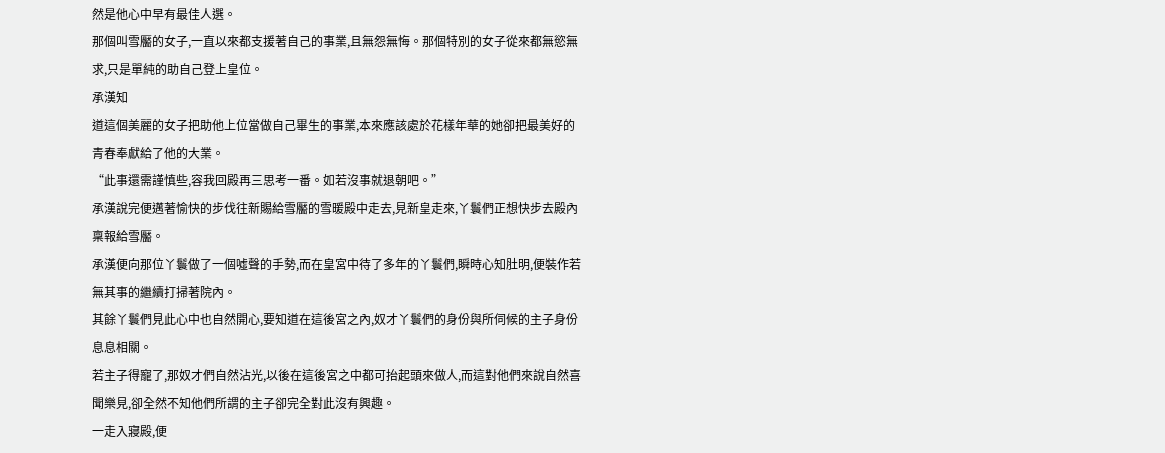然是他心中早有最佳人選。
那個叫雪靨的女子,一直以來都支援著自己的事業,且無怨無悔。那個特別的女子從來都無慾無求,只是單純的助自己登上皇位。
承漢知
道這個美麗的女子把助他上位當做自己畢生的事業,本來應該處於花樣年華的她卻把最美好的青春奉獻給了他的大業。
“此事還需謹慎些,容我回殿再三思考一番。如若沒事就退朝吧。”
承漢說完便邁著愉快的步伐往新賜給雪靨的雪暖殿中走去,見新皇走來,丫鬟們正想快步去殿內稟報給雪靨。
承漢便向那位丫鬟做了一個噓聲的手勢,而在皇宮中待了多年的丫鬟們,瞬時心知肚明,便裝作若無其事的繼續打掃著院內。
其餘丫鬟們見此心中也自然開心,要知道在這後宮之內,奴才丫鬟們的身份與所伺候的主子身份息息相關。
若主子得寵了,那奴才們自然沾光,以後在這後宮之中都可抬起頭來做人,而這對他們來說自然喜聞樂見,卻全然不知他們所謂的主子卻完全對此沒有興趣。
一走入寢殿,便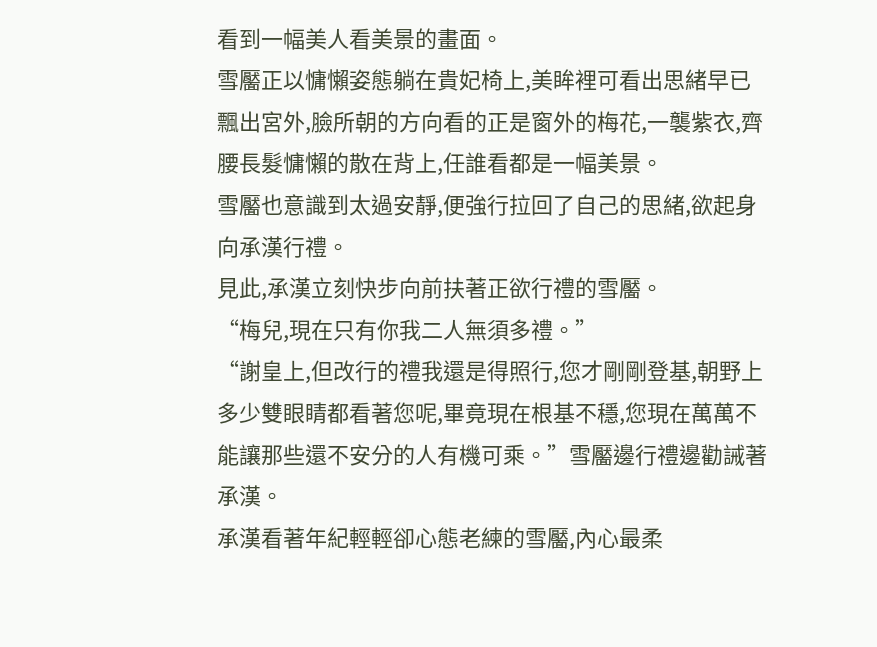看到一幅美人看美景的畫面。
雪靨正以慵懶姿態躺在貴妃椅上,美眸裡可看出思緒早已飄出宮外,臉所朝的方向看的正是窗外的梅花,一襲紫衣,齊腰長髮慵懶的散在背上,任誰看都是一幅美景。
雪靨也意識到太過安靜,便強行拉回了自己的思緒,欲起身向承漢行禮。
見此,承漢立刻快步向前扶著正欲行禮的雪靨。
“梅兒,現在只有你我二人無須多禮。”
“謝皇上,但改行的禮我還是得照行,您才剛剛登基,朝野上多少雙眼睛都看著您呢,畢竟現在根基不穩,您現在萬萬不能讓那些還不安分的人有機可乘。”雪靨邊行禮邊勸誡著承漢。
承漢看著年紀輕輕卻心態老練的雪靨,內心最柔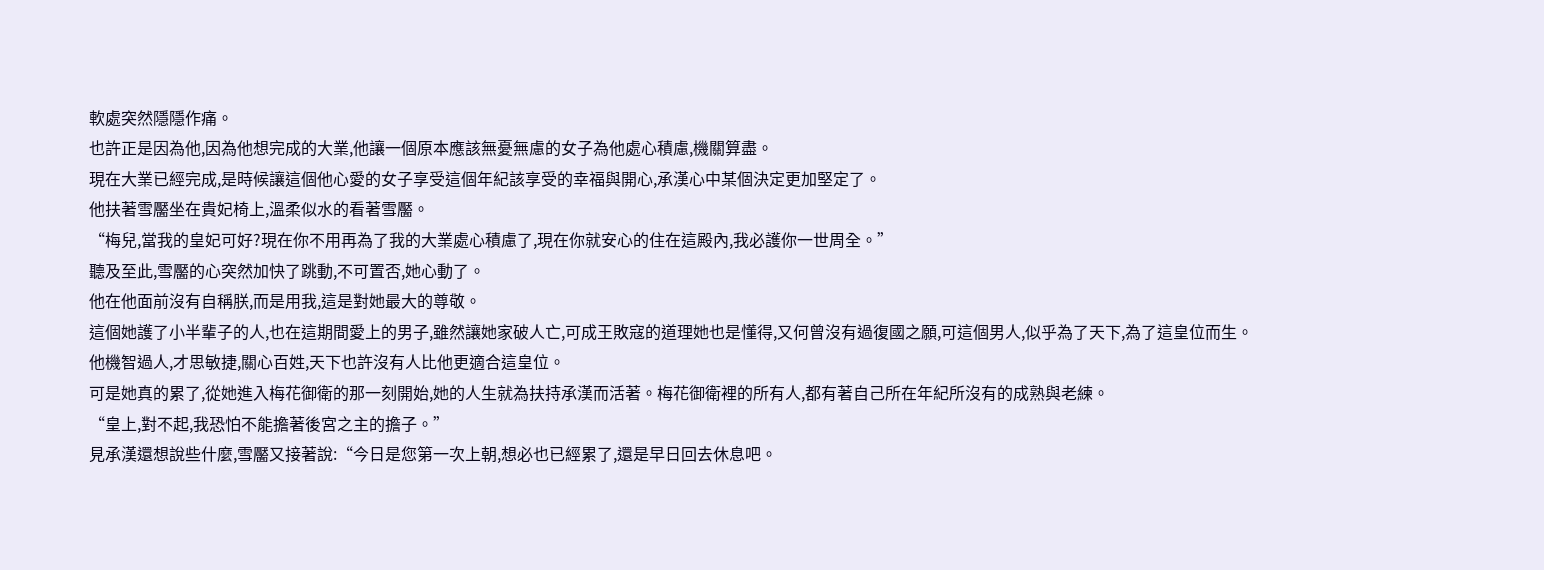軟處突然隱隱作痛。
也許正是因為他,因為他想完成的大業,他讓一個原本應該無憂無慮的女子為他處心積慮,機關算盡。
現在大業已經完成,是時候讓這個他心愛的女子享受這個年紀該享受的幸福與開心,承漢心中某個決定更加堅定了。
他扶著雪靨坐在貴妃椅上,溫柔似水的看著雪靨。
“梅兒,當我的皇妃可好?現在你不用再為了我的大業處心積慮了,現在你就安心的住在這殿內,我必護你一世周全。”
聽及至此,雪靨的心突然加快了跳動,不可置否,她心動了。
他在他面前沒有自稱朕,而是用我,這是對她最大的尊敬。
這個她護了小半輩子的人,也在這期間愛上的男子,雖然讓她家破人亡,可成王敗寇的道理她也是懂得,又何曾沒有過復國之願,可這個男人,似乎為了天下,為了這皇位而生。
他機智過人,才思敏捷,關心百姓,天下也許沒有人比他更適合這皇位。
可是她真的累了,從她進入梅花御衛的那一刻開始,她的人生就為扶持承漢而活著。梅花御衛裡的所有人,都有著自己所在年紀所沒有的成熟與老練。
“皇上,對不起,我恐怕不能擔著後宮之主的擔子。”
見承漢還想說些什麼,雪靨又接著說:“今日是您第一次上朝,想必也已經累了,還是早日回去休息吧。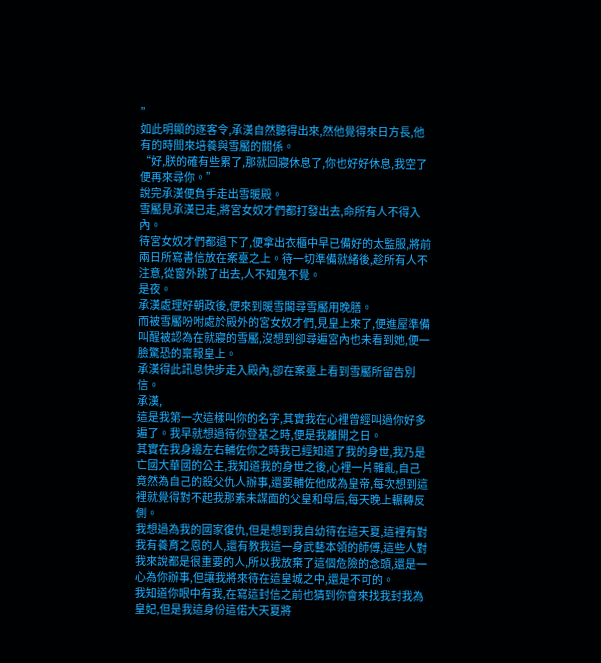”
如此明顯的逐客令,承漢自然聽得出來,然他覺得來日方長,他有的時間來培養與雪靨的關係。
“好,朕的確有些累了,那就回寢休息了,你也好好休息,我空了便再來尋你。”
說完承漢便負手走出雪暖殿。
雪靨見承漢已走,將宮女奴才們都打發出去,命所有人不得入內。
待宮女奴才們都退下了,便拿出衣櫃中早已備好的太監服,將前兩日所寫書信放在案臺之上。待一切準備就緒後,趁所有人不注意,從窗外跳了出去,人不知鬼不覺。
是夜。
承漢處理好朝政後,便來到暖雪閣尋雪靨用晚膳。
而被雪靨吩咐處於殿外的宮女奴才們,見皇上來了,便進屋準備叫醒被認為在就寢的雪靨,沒想到卻尋遍宮內也未看到她,便一臉驚恐的稟報皇上。
承漢得此訊息快步走入殿內,卻在案臺上看到雪靨所留告別信。
承漢,
這是我第一次這樣叫你的名字,其實我在心裡曾經叫過你好多遍了。我早就想過待你登基之時,便是我離開之日。
其實在我身邊左右輔佐你之時我已經知道了我的身世,我乃是亡國大華國的公主,我知道我的身世之後,心裡一片雜亂,自己竟然為自己的殺父仇人辦事,還要輔佐他成為皇帝,每次想到這裡就覺得對不起我那素未謀面的父皇和母后,每天晚上輾轉反側。
我想過為我的國家復仇,但是想到我自幼待在這天夏,這裡有對我有養育之恩的人,還有教我這一身武藝本領的師傅,這些人對我來說都是很重要的人,所以我放棄了這個危險的念頭,還是一心為你辦事,但讓我將來待在這皇城之中,還是不可的。
我知道你眼中有我,在寫這封信之前也猜到你會來找我封我為皇妃,但是我這身份這偌大天夏將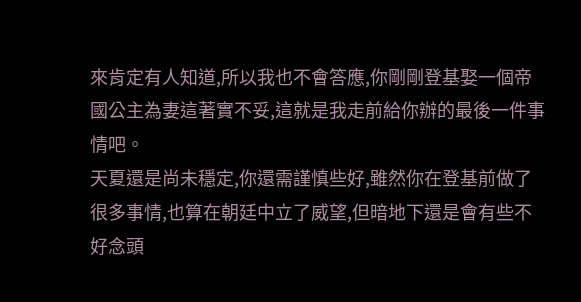來肯定有人知道,所以我也不會答應,你剛剛登基娶一個帝國公主為妻這著實不妥,這就是我走前給你辦的最後一件事情吧。
天夏還是尚未穩定,你還需謹慎些好,雖然你在登基前做了很多事情,也算在朝廷中立了威望,但暗地下還是會有些不好念頭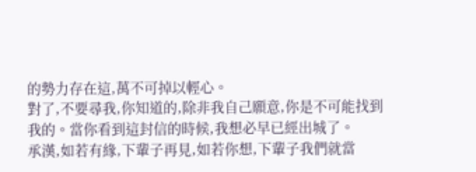的勢力存在這,萬不可掉以輕心。
對了,不要尋我,你知道的,除非我自己願意,你是不可能找到我的。當你看到這封信的時候,我想必早已經出城了。
承漢,如若有緣,下輩子再見,如若你想,下輩子我們就當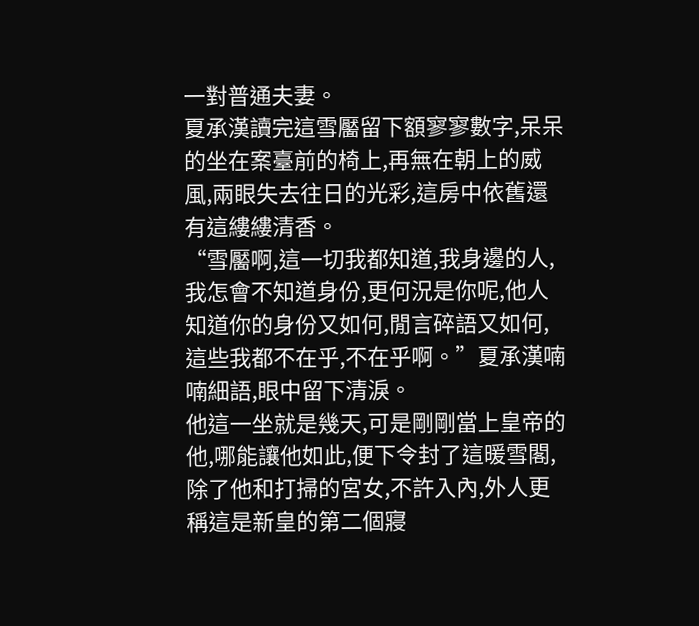一對普通夫妻。
夏承漢讀完這雪靨留下額寥寥數字,呆呆的坐在案臺前的椅上,再無在朝上的威風,兩眼失去往日的光彩,這房中依舊還有這縷縷清香。
“雪靨啊,這一切我都知道,我身邊的人,我怎會不知道身份,更何況是你呢,他人知道你的身份又如何,閒言碎語又如何,這些我都不在乎,不在乎啊。”夏承漢喃喃細語,眼中留下清淚。
他這一坐就是幾天,可是剛剛當上皇帝的他,哪能讓他如此,便下令封了這暖雪閣,除了他和打掃的宮女,不許入內,外人更稱這是新皇的第二個寢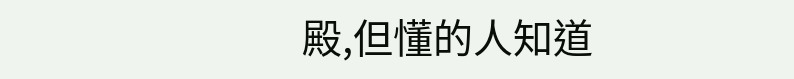殿,但懂的人知道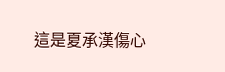這是夏承漢傷心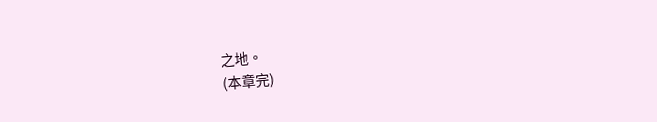之地。
(本章完)